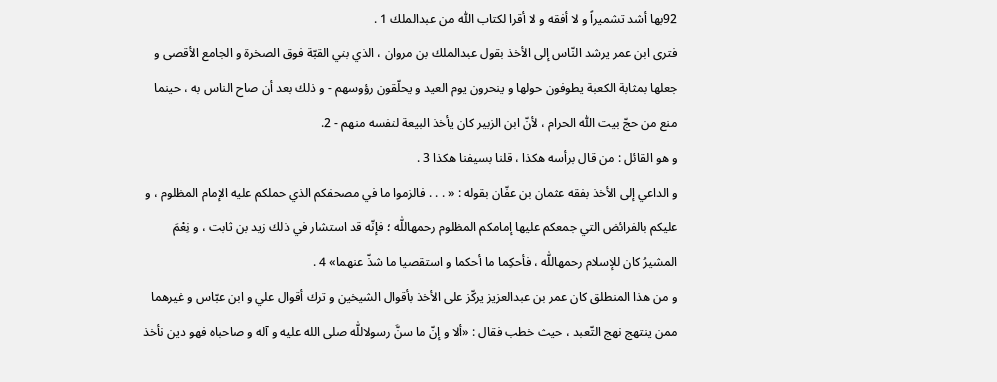92بها أشد تشميراً و لا أفقه و لا أقرا لكتاب اللّٰه من عبدالملك 1 .
فترى ابن عمر يرشد النّاس إلى الأخذ بقول عبدالملك بن مروان ، الذي بني القبّة فوق الصخرة و الجامع الأقصى و جعلها بمثابة الكعبة يطوفون حولها و ينحرون يوم العيد و يحلّقون رؤوسهم - و ذلك بعد أن صاح الناس به ، حينما منع من حجّ بيت اللّٰه الحرام ، لأنّ ابن الزبير كان يأخذ البيعة لنفسه منهم - 2.
و هو القائل : من قال برأسه هكذا ، قلنا بسيفنا هكذا 3 .
و الداعي إلى الأخذ بفقه عثمان بن عفّان بقوله : « . . . فالزموا ما في مصحفكم الذي حملكم عليه الإمام المظلوم ، و عليكم بالفرائض التي جمعكم عليها إمامكم المظلوم رحمهاللّٰه ؛ فإنّه قد استشار في ذلك زيد بن ثابت ، و نِعْمَ المشيرُ كان للإسلام رحمهاللّٰه ، فأحكِما ما أحكما و استقصيا ما شذّ عنهما» 4 .
و من هذا المنطلق كان عمر بن عبدالعزيز يركّز على الأخذ بأقوال الشيخين و ترك أقوال علي و ابن عبّاس و غيرهما ممن ينتهج نهج التّعبد ، حيث خطب فقال : «ألا و إنّ ما سنَّ رسولاللّٰه صلى الله عليه و آله و صاحباه فهو دين نأخذ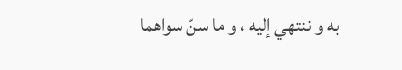به و ننتهي إليه ، و ما سنّ سواهما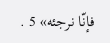فإنّا نرجئه» 5 .